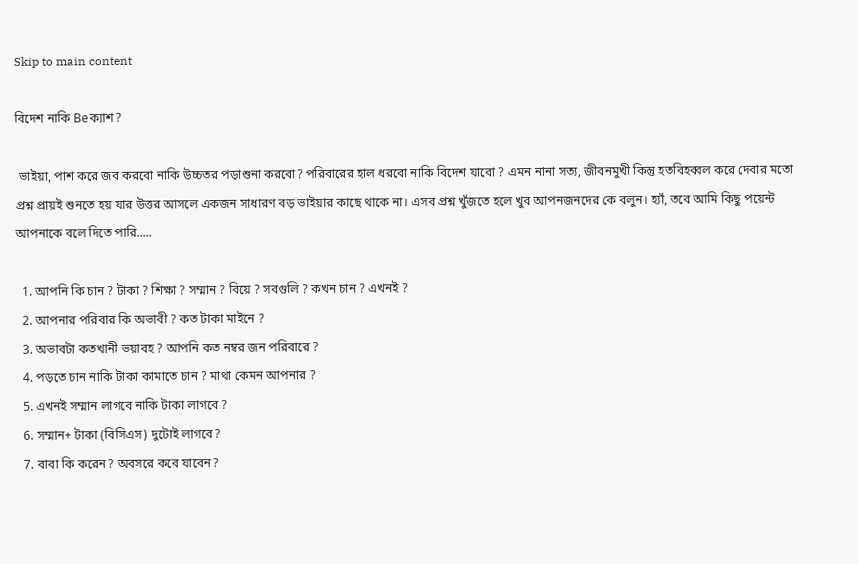Skip to main content

বিদেশ নাকি Beক্যাশ?

 ভাইয়া, পাশ করে জব করবো নাকি উচ্চতর পড়াশুনা করবো? পরিবারের হাল ধরবো নাকি বিদেশ যাবো ? এমন নানা সত্য, জীবনমুখী কিন্তু হতবিহব্বল করে দেবার মতো প্রশ্ন প্রায়ই শুনতে হয় যার উত্তর আসলে একজন সাধারণ বড় ভাইয়ার কাছে থাকে না। এসব প্রশ্ন খুঁজতে হলে খুব আপনজনদের কে বলুন। হ্যাঁ, তবে আমি কিছু পয়েন্ট আপনাকে বলে দিতে পারি.....

  1. আপনি কি চান ? টাকা ? শিক্ষা ? সম্মান ? বিয়ে ? সবগুলি ? কখন চান ? এখনই ?
  2. আপনার পরিবার কি অভাবী ? কত টাকা মাইনে ?
  3. অভাবটা কতখানী ভয়াবহ ? আপনি কত নম্বর জন পরিবারে ?
  4. পড়তে চান নাকি টাকা কামাতে চান ? মাথা কেমন আপনার ?
  5. এখনই সম্মান লাগবে নাকি টাকা লাগবে ?
  6. সম্মান+ টাকা (বিসিএস) দুটোই লাগবে?
  7. বাবা কি করেন? অবসরে কবে যাবেন?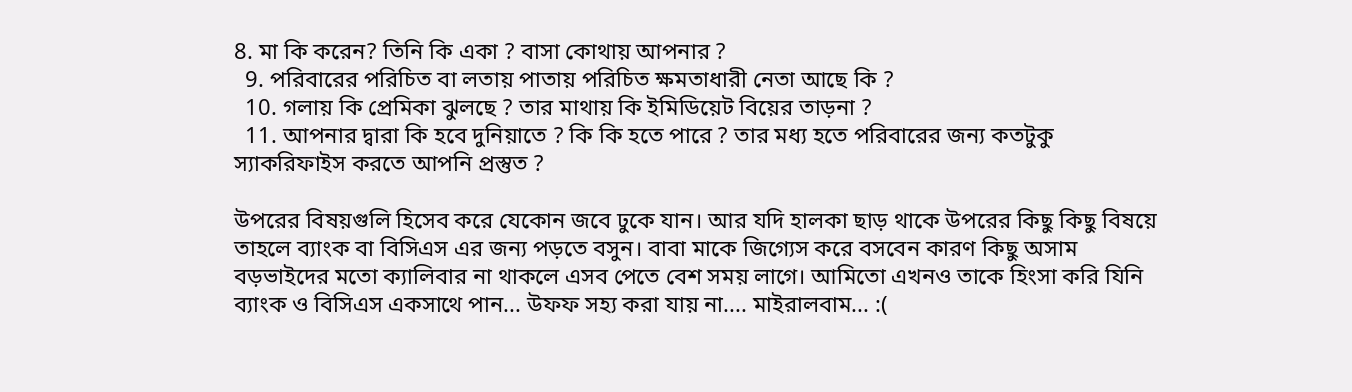8. মা কি করেন? তিনি কি একা ? বাসা কোথায় আপনার ?
  9. পরিবারের পরিচিত বা লতায় পাতায় পরিচিত ক্ষমতাধারী নেতা আছে কি ?
  10. গলায় কি প্রেমিকা ঝুলছে ? তার মাথায় কি ইমিডিয়েট বিয়ের তাড়না ?
  11. আপনার দ্বারা কি হবে দুনিয়াতে ? কি কি হতে পারে ? তার মধ্য হতে পরিবারের জন্য কতটুকু স্যাকরিফাইস করতে আপনি প্রস্তুত ?

উপরের বিষয়গুলি হিসেব করে যেকোন জবে ঢুকে যান। আর যদি হালকা ছাড় থাকে উপরের কিছু কিছু বিষয়ে তাহলে ব্যাংক বা বিসিএস এর জন্য পড়তে বসুন। বাবা মাকে জিগ্যেস করে বসবেন কারণ কিছু অসাম বড়ভাইদের মতো ক্যালিবার না থাকলে এসব পেতে বেশ সময় লাগে। আমিতো এখনও তাকে হিংসা করি যিনি ব্যাংক ও বিসিএস একসাথে পান... উফফ সহ্য করা যায় না.... মাইরালবাম... :(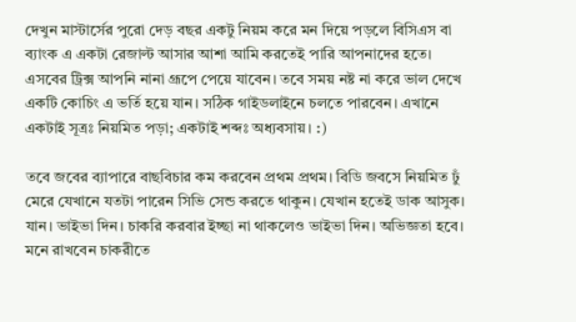দেখুন মাস্টার্সের পুরো দেড় বছর একটু নিয়ম করে মন দিয়ে পড়লে বিসিএস বা ব্যাংক এ একটা রেজাল্ট আসার আশা আমি করতেই পারি আপনাদের হতে। এসবের ট্রিক্স আপনি নানা গ্রূপে পেয়ে যাবেন। তবে সময় নষ্ট না করে ভাল দেখে একটি কোচিং এ ভর্তি হয়ে যান। সঠিক গাইডলাইনে চলতে পারবেন। এখানে একটাই সূত্রঃ নিয়মিত পড়া; একটাই শব্দঃ অধ্যবসায়। :)

তবে জবের ব্যাপারে বাছবিচার কম করবেন প্রথম প্রথম। বিডি জবসে নিয়মিত ঢুঁ মেরে যেখানে যতটা পারেন সিভি সেন্ড করতে থাকুন। যেখান হতেই ডাক আসুক। যান। ভাইভা দিন। চাকরি করবার ইচ্ছা না থাকলেও ভাইভা দিন। অভিজ্ঞতা হবে। মনে রাখবেন চাকরীতে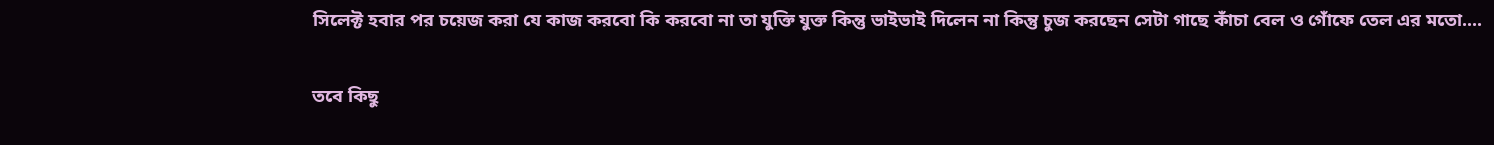সিলেক্ট হবার পর চয়েজ করা যে কাজ করবো কি করবো না তা যুক্তি যুক্ত কিন্তু ভাইভাই দিলেন না কিন্তু চুজ করছেন সেটা গাছে কাঁচা বেল ও গোঁফে তেল এর মতো....

তবে কিছু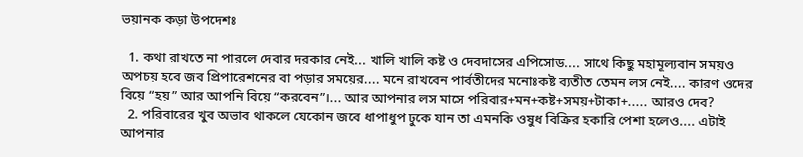ভয়ানক কড়া উপদেশঃ

  1. কথা রাখতে না পারলে দেবার দরকার নেই... খালি খালি কষ্ট ও দেবদাসের এপিসোড.... সাথে কিছু মহামূল্যবান সময়ও অপচয় হবে জব প্রিপারেশনের বা পড়ার সময়ের.... মনে রাখবেন পার্বতীদের মনোঃকষ্ট ব্যতীত তেমন লস নেই.... কারণ ওদের বিয়ে “হয়” আর আপনি বিয়ে “করবেন”।... আর আপনার লস মাসে পরিবার+মন+কষ্ট+সময়+টাকা+..... আরও দেব?
  2. পরিবারের খুব অভাব থাকলে যেকোন জবে ধাপাধুপ ঢুকে যান তা এমনকি ওষুধ বিক্রির হকারি পেশা হলেও.... এটাই আপনার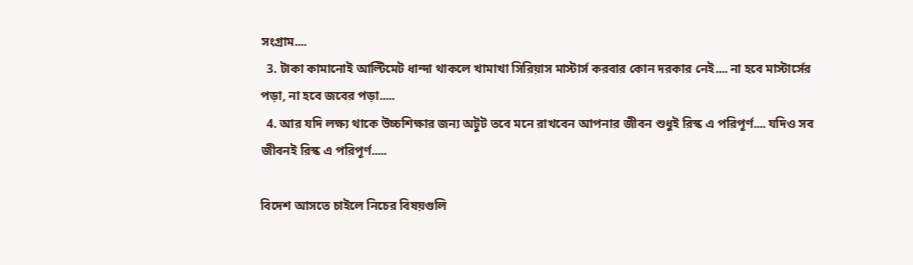সংগ্রাম....
  3. টাকা কামানোই আল্টিমেট ধান্দা থাকলে খামাখা সিরিয়াস মাস্টার্স করবার কোন দরকার নেই.... না হবে মাস্টার্সের পড়া, না হবে জবের পড়া.....
  4. আর যদি লক্ষ্য থাকে উচ্চশিক্ষার জন্য অটুট তবে মনে রাখবেন আপনার জীবন শুধুই রিস্ক এ পরিপূর্ণ.... যদিও সব জীবনই রিস্ক এ পরিপূর্ণ.....

বিদেশ আসতে চাইলে নিচের বিষয়গুলি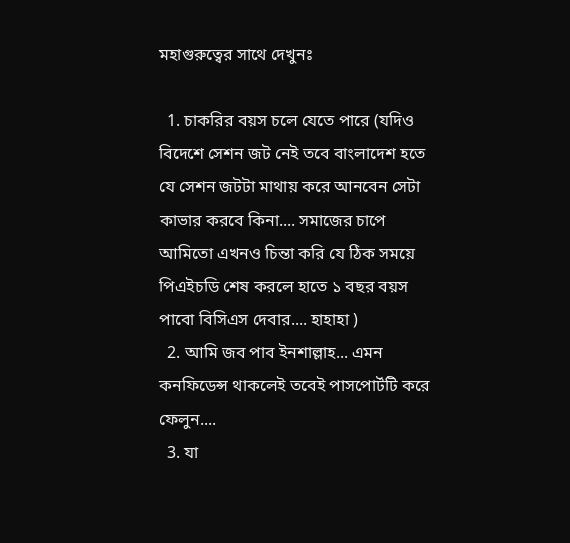মহাগুরুত্বের সাথে দেখুনঃ

  1. চাকরির বয়স চলে যেতে পারে (যদিও বিদেশে সেশন জট নেই তবে বাংলাদেশ হতে যে সেশন জটটা মাথায় করে আনবেন সেটা কাভার করবে কিনা.... সমাজের চাপে আমিতো এখনও চিন্তা করি যে ঠিক সময়ে পিএইচডি শেষ করলে হাতে ১ বছর বয়স পাবো বিসিএস দেবার.... হাহাহা )
  2. আমি জব পাব ইনশাল্লাহ... এমন কনফিডেন্স থাকলেই তবেই পাসপোর্টটি করে ফেলুন....
  3. যা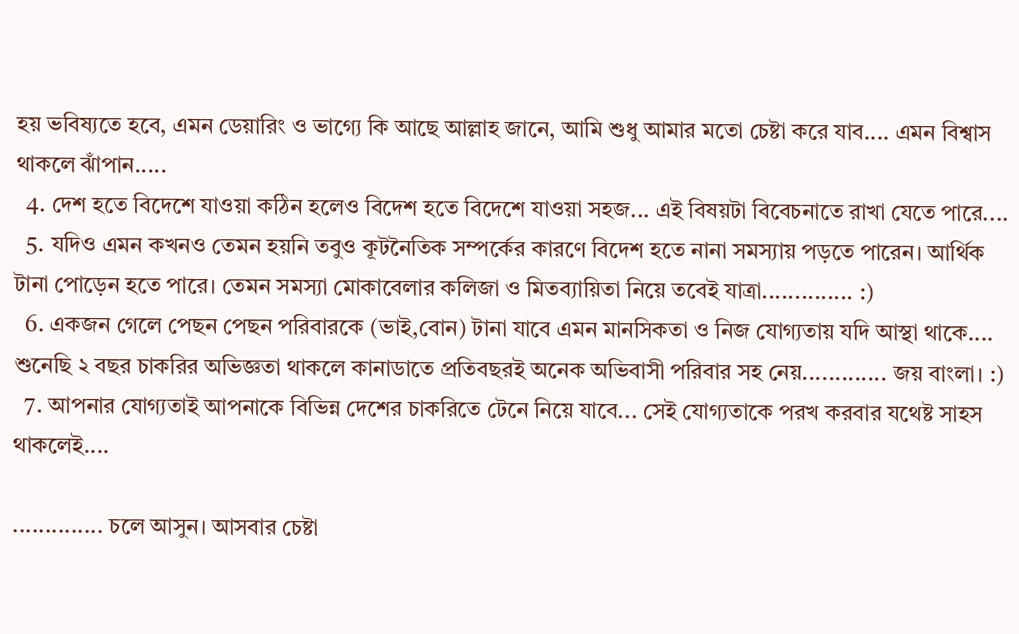হয় ভবিষ্যতে হবে, এমন ডেয়ারিং ও ভাগ্যে কি আছে আল্লাহ জানে, আমি শুধু আমার মতো চেষ্টা করে যাব.... এমন বিশ্বাস থাকলে ঝাঁপান.....
  4. দেশ হতে বিদেশে যাওয়া কঠিন হলেও বিদেশ হতে বিদেশে যাওয়া সহজ... এই বিষয়টা বিবেচনাতে রাখা যেতে পারে....
  5. যদিও এমন কখনও তেমন হয়নি তবুও কূটনৈতিক সম্পর্কের কারণে বিদেশ হতে নানা সমস্যায় পড়তে পারেন। আর্থিক টানা পোড়েন হতে পারে। তেমন সমস্যা মোকাবেলার কলিজা ও মিতব্যায়িতা নিয়ে তবেই যাত্রা.............. :)
  6. একজন গেলে পেছন পেছন পরিবারকে (ভাই,বোন) টানা যাবে এমন মানসিকতা ও নিজ যোগ্যতায় যদি আস্থা থাকে.... শুনেছি ২ বছর চাকরির অভিজ্ঞতা থাকলে কানাডাতে প্রতিবছরই অনেক অভিবাসী পরিবার সহ নেয়............. জয় বাংলা। :)
  7. আপনার যোগ্যতাই আপনাকে বিভিন্ন দেশের চাকরিতে টেনে নিয়ে যাবে... সেই যোগ্যতাকে পরখ করবার যথেষ্ট সাহস থাকলেই....

.............. চলে আসুন। আসবার চেষ্টা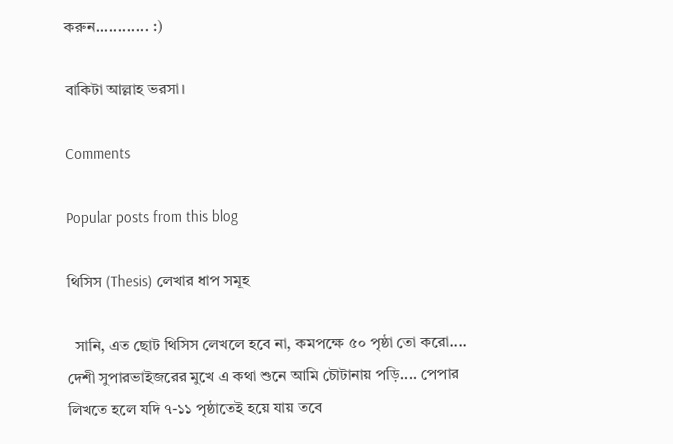করুন............ :)

বাকিটা আল্লাহ ভরসা।

Comments

Popular posts from this blog

থিসিস (Thesis) লেখার ধাপ সমূহ

  সানি, এত ছোট থিসিস লেখলে হবে না, কমপক্ষে ৫০ পৃষ্ঠা তো করো.... দেশী সুপারভাইজরের মুখে এ কথা শুনে আমি চৌটানায় পড়ি.... পেপার লিখতে হলে যদি ৭-১১ পৃষ্ঠাতেই হয়ে যায় তবে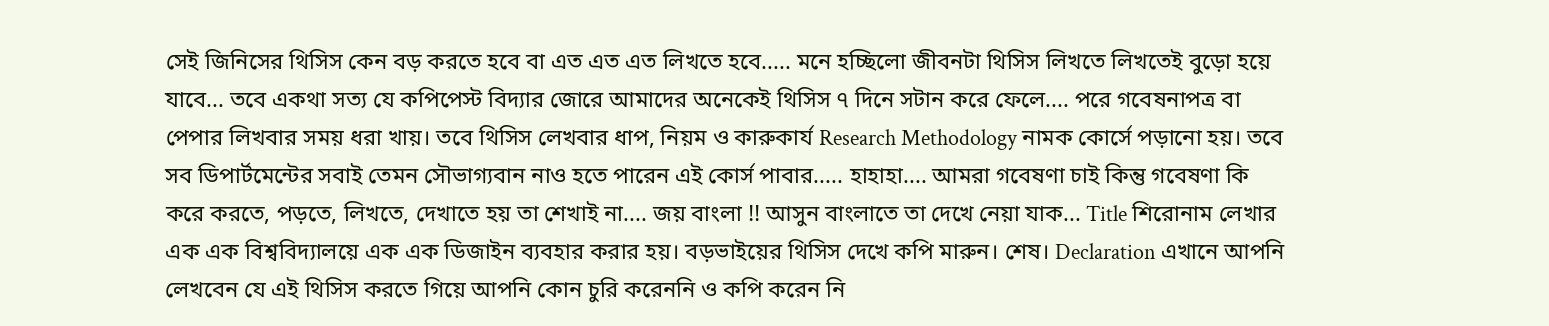সেই জিনিসের থিসিস কেন বড় করতে হবে বা এত এত এত লিখতে হবে..... মনে হচ্ছিলো জীবনটা থিসিস লিখতে লিখতেই বুড়ো হয়ে যাবে... তবে একথা সত্য যে কপিপেস্ট বিদ্যার জোরে আমাদের অনেকেই থিসিস ৭ দিনে সটান করে ফেলে.... পরে গবেষনাপত্র বা পেপার লিখবার সময় ধরা খায়। তবে থিসিস লেখবার ধাপ, নিয়ম ও কারুকার্য Research Methodology নামক কোর্সে পড়ানো হয়। তবে সব ডিপার্টমেন্টের সবাই তেমন সৌভাগ্যবান নাও হতে পারেন এই কোর্স পাবার..... হাহাহা.... আমরা গবেষণা চাই কিন্তু গবেষণা কি করে করতে, পড়তে, লিখতে, দেখাতে হয় তা শেখাই না.... জয় বাংলা !! আসুন বাংলাতে তা দেখে নেয়া যাক... Title শিরোনাম লেখার এক এক বিশ্ববিদ্যালয়ে এক এক ডিজাইন ব্যবহার করার হয়। বড়ভাইয়ের থিসিস দেখে কপি মারুন। শেষ। Declaration এখানে আপনি লেখবেন যে এই থিসিস করতে গিয়ে আপনি কোন চুরি করেননি ও কপি করেন নি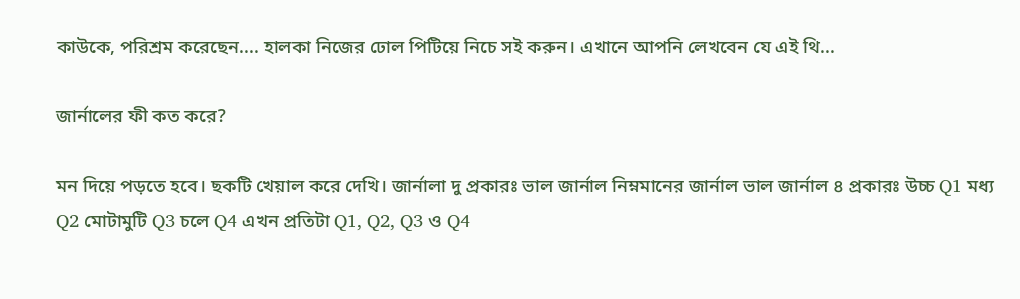কাউকে, পরিশ্রম করেছেন.... হালকা নিজের ঢোল পিটিয়ে নিচে সই করুন। এখানে আপনি লেখবেন যে এই থি...

জার্নালের ফী কত করে?

মন দিয়ে পড়তে হবে। ছকটি খেয়াল করে দেখি। জার্নালা দু প্রকারঃ ভাল জার্নাল নিম্নমানের জার্নাল ভাল জার্নাল ৪ প্রকারঃ উচ্চ Q1 মধ্য Q2 মোটামুটি Q3 চলে Q4 এখন প্রতিটা Q1, Q2, Q3 ও Q4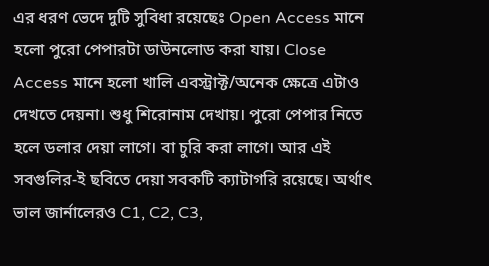এর ধরণ ভেদে দুটি সুবিধা রয়েছেঃ Open Access মানে হলো পুরো পেপারটা ডাউনলোড করা যায়। Close Access মানে হলো খালি এবস্ট্রাক্ট/অনেক ক্ষেত্রে এটাও দেখতে দেয়না। শুধু শিরোনাম দেখায়। পুরো পেপার নিতে হলে ডলার দেয়া লাগে। বা চুরি করা লাগে। আর এই সবগুলির-ই ছবিতে দেয়া সবকটি ক্যাটাগরি রয়েছে। অর্থাৎ ভাল জার্নালেরও C1, C2, C3,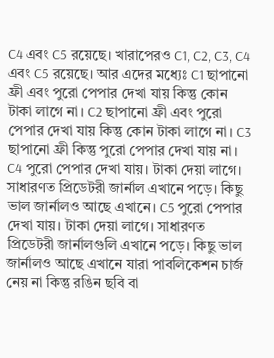C4 এবং C5 রয়েছে। খারাপেরও C1, C2, C3, C4 এবং C5 রয়েছে। আর এদের মধ্যেঃ C1 ছাপানো ফ্রী এবং পুরো পেপার দেখা যায় কিন্তু কোন টাকা লাগে না। C2 ছাপানো ফ্রী এবং পুরো পেপার দেখা যায় কিন্তু কোন টাকা লাগে না। C3 ছাপানো ফ্রী কিন্তু পুরো পেপার দেখা যায় না। C4 পুরো পেপার দেখা যায়। টাকা দেয়া লাগে। সাধারণত প্রিডেটরী জার্নাল এখানে পড়ে। কিছু ভাল জার্নালও আছে এখানে। C5 পুরো পেপার দেখা যায়। টাকা দেয়া লাগে। সাধারণত প্রিডেটরী জার্নালগুলি এখানে পড়ে। কিছু ভাল জার্নালও আছে এখানে যারা পাবলিকেশন চার্জ নেয় না কিন্তু রঙিন ছবি বা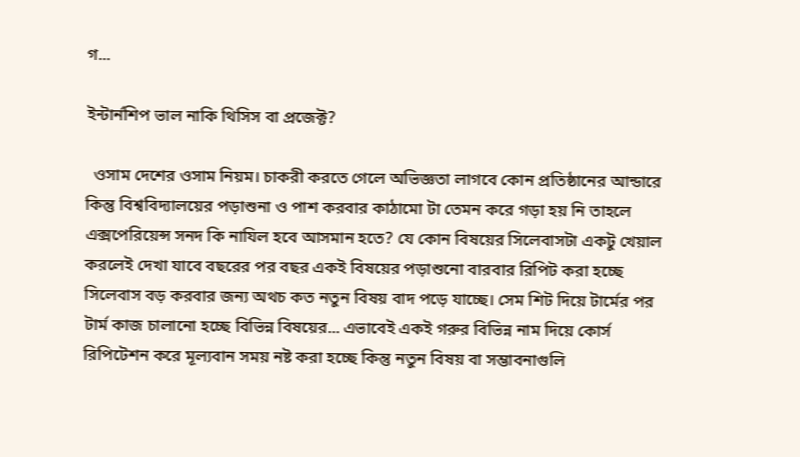গ...

ইন্টার্নশিপ ভাল নাকি থিসিস বা প্রজেক্ট?

  ওসাম দেশের ওসাম নিয়ম। চাকরী করতে গেলে অভিজ্ঞতা লাগবে কোন প্রতিষ্ঠানের আন্ডারে কিন্তু বিশ্ববিদ্যালয়ের পড়াশুনা ও পাশ করবার কাঠামো টা তেমন করে গড়া হয় নি তাহলে এক্সপেরিয়েন্স সনদ কি নাযিল হবে আসমান হতে? যে কোন বিষয়ের সিলেবাসটা একটু খেয়াল করলেই দেখা যাবে বছরের পর বছর একই বিষয়ের পড়াশুনো বারবার রিপিট করা হচ্ছে সিলেবাস বড় করবার জন্য অথচ কত নতুন বিষয় বাদ পড়ে যাচ্ছে। সেম শিট দিয়ে টার্মের পর টার্ম কাজ চালানো হচ্ছে বিভিন্ন বিষয়ের... এভাবেই একই গরুর বিভিন্ন নাম দিয়ে কোর্স রিপিটেশন করে মূল্যবান সময় নষ্ট করা হচ্ছে কিন্তু নতুন বিষয় বা সম্ভাবনাগুলি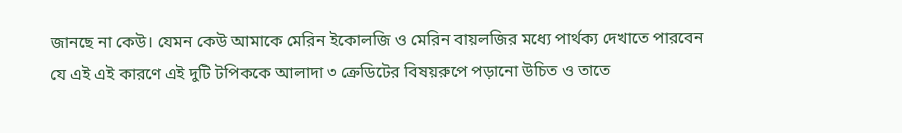জানছে না কেউ। যেমন কেউ আমাকে মেরিন ইকোলজি ও মেরিন বায়লজির মধ্যে পার্থক্য দেখাতে পারবেন যে এই এই কারণে এই দুটি টপিককে আলাদা ৩ ক্রেডিটের বিষয়রুপে পড়ানো উচিত ও তাতে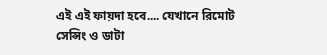এই এই ফায়দা হবে.... যেখানে রিমোট সেন্সিং ও ডাটা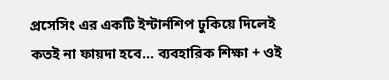প্রসেসিং এর একটি ইন্টার্নশিপ ঢুকিয়ে দিলেই কতই না ফায়দা হবে... ব্যবহারিক শিক্ষা + ওই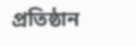প্রতিষ্ঠান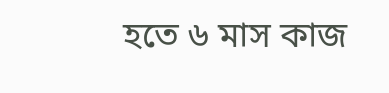হতে ৬ মাস কাজ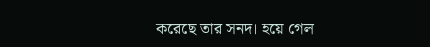করেছে তার সনদ। হয়ে গেল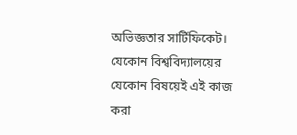অভিজ্ঞতার সার্টিফিকেট। যেকোন বিশ্ববিদ্যালয়ের যেকোন বিষয়েই এই কাজ করা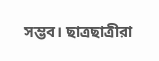সম্ভব। ছাত্রছাত্রীরা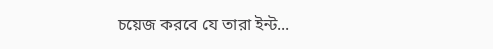চয়েজ করবে যে তারা ইন্ট...